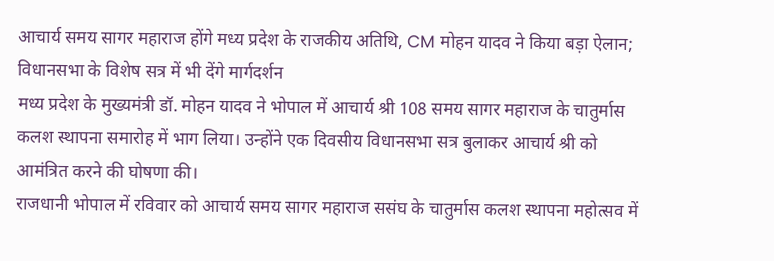आचार्य समय सागर महाराज होंगे मध्य प्रदेश के राजकीय अतिथि, CM मोहन यादव ने किया बड़ा ऐलान; विधानसभा के विशेष सत्र में भी देंगे मार्गदर्शन
मध्य प्रदेश के मुख्यमंत्री डॉ. मोहन यादव ने भोपाल में आचार्य श्री 108 समय सागर महाराज के चातुर्मास कलश स्थापना समारोह में भाग लिया। उन्होंने एक दिवसीय विधानसभा सत्र बुलाकर आचार्य श्री को आमंत्रित करने की घोषणा की।
राजधानी भोपाल में रविवार को आचार्य समय सागर महाराज ससंघ के चातुर्मास कलश स्थापना महोत्सव में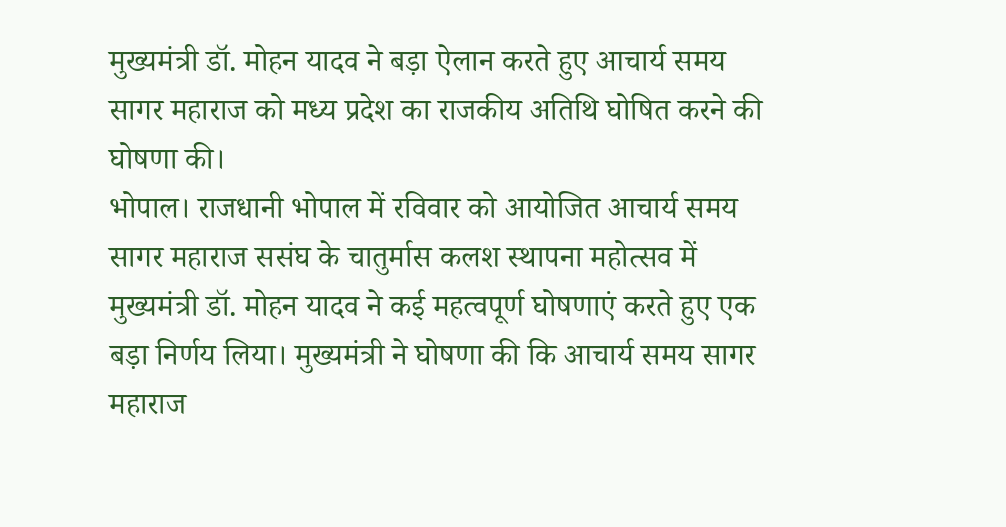मुख्यमंत्री डॉ. मोहन यादव ने बड़ा ऐलान करते हुए आचार्य समय सागर महाराज को मध्य प्रदेश का राजकीय अतिथि घोषित करने की घोषणा की।
भोपाल। राजधानी भोपाल में रविवार को आयोजित आचार्य समय सागर महाराज ससंघ के चातुर्मास कलश स्थापना महोत्सव में मुख्यमंत्री डॉ. मोहन यादव ने कई महत्वपूर्ण घोषणाएं करते हुए एक बड़ा निर्णय लिया। मुख्यमंत्री ने घोषणा की कि आचार्य समय सागर महाराज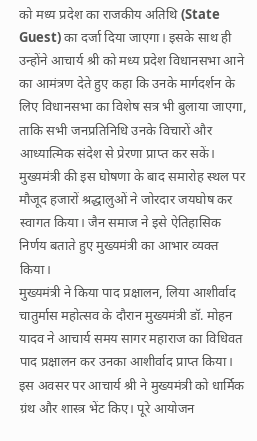को मध्य प्रदेश का राजकीय अतिथि (State Guest) का दर्जा दिया जाएगा। इसके साथ ही उन्होंने आचार्य श्री को मध्य प्रदेश विधानसभा आने का आमंत्रण देते हुए कहा कि उनके मार्गदर्शन के लिए विधानसभा का विशेष सत्र भी बुलाया जाएगा, ताकि सभी जनप्रतिनिधि उनके विचारों और आध्यात्मिक संदेश से प्रेरणा प्राप्त कर सकें।
मुख्यमंत्री की इस घोषणा के बाद समारोह स्थल पर मौजूद हजारों श्रद्धालुओं ने जोरदार जयघोष कर स्वागत किया। जैन समाज ने इसे ऐतिहासिक निर्णय बताते हुए मुख्यमंत्री का आभार व्यक्त किया।
मुख्यमंत्री ने किया पाद प्रक्षालन, लिया आशीर्वाद
चातुर्मास महोत्सव के दौरान मुख्यमंत्री डॉ. मोहन यादव ने आचार्य समय सागर महाराज का विधिवत पाद प्रक्षालन कर उनका आशीर्वाद प्राप्त किया। इस अवसर पर आचार्य श्री ने मुख्यमंत्री को धार्मिक ग्रंथ और शास्त्र भेंट किए। पूरे आयोजन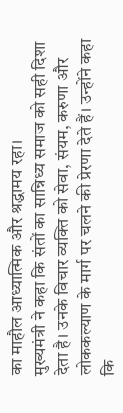का माहौल आध्यात्मिक और श्रद्धामय रहा।
मुख्यमंत्री ने कहा कि संतों का सान्निध्य समाज को सही दिशा देता है। उनके विचार व्यक्ति को सेवा, संयम, करुणा और लोककल्याण के मार्ग पर चलने की प्रेरणा देते हैं। उन्होंने कहा कि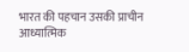भारत की पहचान उसकी प्राचीन आध्यात्मिक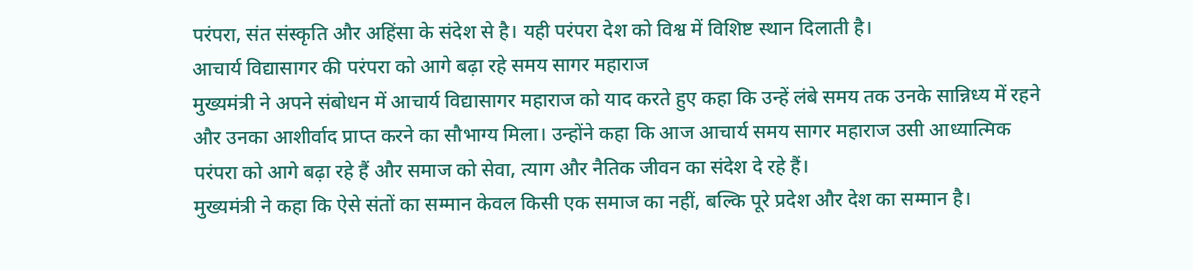परंपरा, संत संस्कृति और अहिंसा के संदेश से है। यही परंपरा देश को विश्व में विशिष्ट स्थान दिलाती है।
आचार्य विद्यासागर की परंपरा को आगे बढ़ा रहे समय सागर महाराज
मुख्यमंत्री ने अपने संबोधन में आचार्य विद्यासागर महाराज को याद करते हुए कहा कि उन्हें लंबे समय तक उनके सान्निध्य में रहने और उनका आशीर्वाद प्राप्त करने का सौभाग्य मिला। उन्होंने कहा कि आज आचार्य समय सागर महाराज उसी आध्यात्मिक परंपरा को आगे बढ़ा रहे हैं और समाज को सेवा, त्याग और नैतिक जीवन का संदेश दे रहे हैं।
मुख्यमंत्री ने कहा कि ऐसे संतों का सम्मान केवल किसी एक समाज का नहीं, बल्कि पूरे प्रदेश और देश का सम्मान है।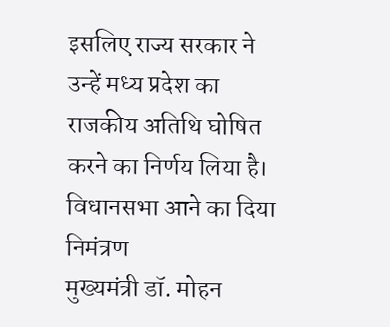इसलिए राज्य सरकार ने उन्हें मध्य प्रदेश का राजकीय अतिथि घोषित करने का निर्णय लिया है।
विधानसभा आने का दिया निमंत्रण
मुख्यमंत्री डॉ. मोहन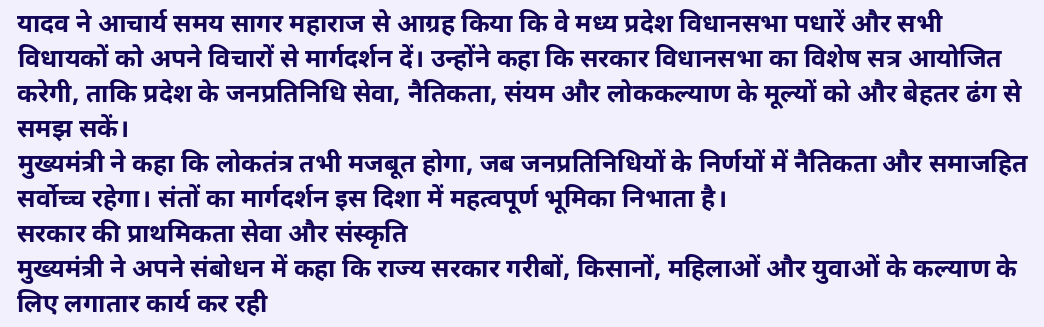यादव ने आचार्य समय सागर महाराज से आग्रह किया कि वे मध्य प्रदेश विधानसभा पधारें और सभी विधायकों को अपने विचारों से मार्गदर्शन दें। उन्होंने कहा कि सरकार विधानसभा का विशेष सत्र आयोजित करेगी, ताकि प्रदेश के जनप्रतिनिधि सेवा, नैतिकता, संयम और लोककल्याण के मूल्यों को और बेहतर ढंग से समझ सकें।
मुख्यमंत्री ने कहा कि लोकतंत्र तभी मजबूत होगा, जब जनप्रतिनिधियों के निर्णयों में नैतिकता और समाजहित सर्वोच्च रहेगा। संतों का मार्गदर्शन इस दिशा में महत्वपूर्ण भूमिका निभाता है।
सरकार की प्राथमिकता सेवा और संस्कृति
मुख्यमंत्री ने अपने संबोधन में कहा कि राज्य सरकार गरीबों, किसानों, महिलाओं और युवाओं के कल्याण के लिए लगातार कार्य कर रही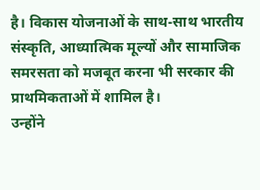है। विकास योजनाओं के साथ-साथ भारतीय संस्कृति, आध्यात्मिक मूल्यों और सामाजिक समरसता को मजबूत करना भी सरकार की प्राथमिकताओं में शामिल है।
उन्होंने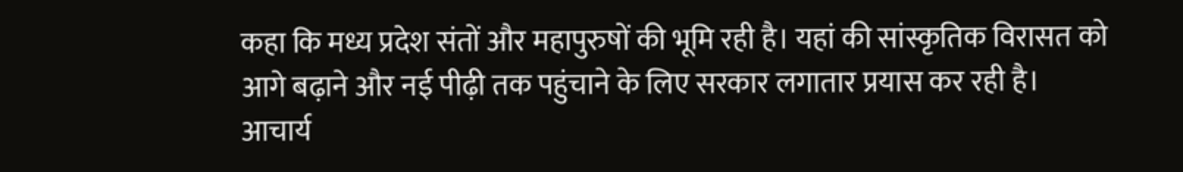कहा कि मध्य प्रदेश संतों और महापुरुषों की भूमि रही है। यहां की सांस्कृतिक विरासत को आगे बढ़ाने और नई पीढ़ी तक पहुंचाने के लिए सरकार लगातार प्रयास कर रही है।
आचार्य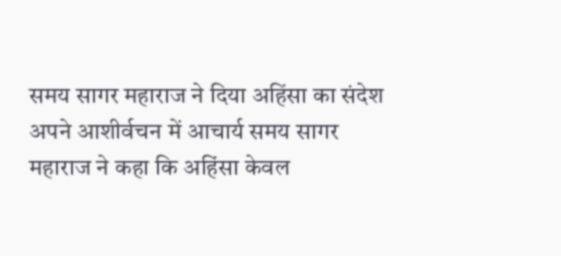समय सागर महाराज ने दिया अहिंसा का संदेश
अपने आशीर्वचन में आचार्य समय सागर महाराज ने कहा कि अहिंसा केवल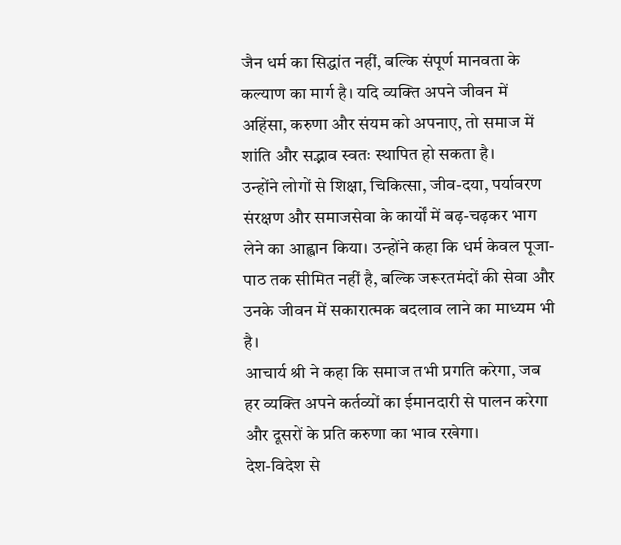जैन धर्म का सिद्धांत नहीं, बल्कि संपूर्ण मानवता के कल्याण का मार्ग है। यदि व्यक्ति अपने जीवन में अहिंसा, करुणा और संयम को अपनाए, तो समाज में शांति और सद्भाव स्वतः स्थापित हो सकता है।
उन्होंने लोगों से शिक्षा, चिकित्सा, जीव-दया, पर्यावरण संरक्षण और समाजसेवा के कार्यों में बढ़-चढ़कर भाग लेने का आह्वान किया। उन्होंने कहा कि धर्म केवल पूजा-पाठ तक सीमित नहीं है, बल्कि जरूरतमंदों की सेवा और उनके जीवन में सकारात्मक बदलाव लाने का माध्यम भी है।
आचार्य श्री ने कहा कि समाज तभी प्रगति करेगा, जब हर व्यक्ति अपने कर्तव्यों का ईमानदारी से पालन करेगा और दूसरों के प्रति करुणा का भाव रखेगा।
देश-विदेश से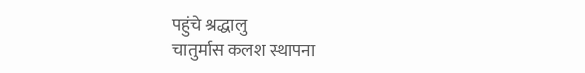पहुंचे श्रद्धालु
चातुर्मास कलश स्थापना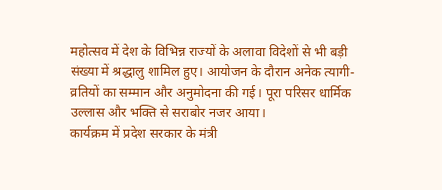महोत्सव में देश के विभिन्न राज्यों के अलावा विदेशों से भी बड़ी संख्या में श्रद्धालु शामिल हुए। आयोजन के दौरान अनेक त्यागी-व्रतियों का सम्मान और अनुमोदना की गई। पूरा परिसर धार्मिक उल्लास और भक्ति से सराबोर नजर आया।
कार्यक्रम में प्रदेश सरकार के मंत्री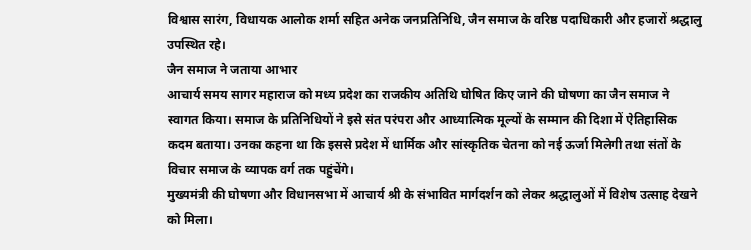विश्वास सारंग, विधायक आलोक शर्मा सहित अनेक जनप्रतिनिधि, जैन समाज के वरिष्ठ पदाधिकारी और हजारों श्रद्धालु उपस्थित रहे।
जैन समाज ने जताया आभार
आचार्य समय सागर महाराज को मध्य प्रदेश का राजकीय अतिथि घोषित किए जाने की घोषणा का जैन समाज ने स्वागत किया। समाज के प्रतिनिधियों ने इसे संत परंपरा और आध्यात्मिक मूल्यों के सम्मान की दिशा में ऐतिहासिक कदम बताया। उनका कहना था कि इससे प्रदेश में धार्मिक और सांस्कृतिक चेतना को नई ऊर्जा मिलेगी तथा संतों के विचार समाज के व्यापक वर्ग तक पहुंचेंगे।
मुख्यमंत्री की घोषणा और विधानसभा में आचार्य श्री के संभावित मार्गदर्शन को लेकर श्रद्धालुओं में विशेष उत्साह देखने को मिला।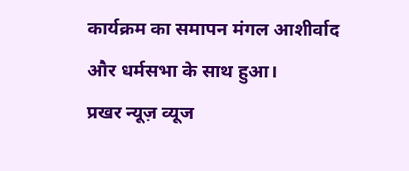कार्यक्रम का समापन मंगल आशीर्वाद और धर्मसभा के साथ हुआ।
प्रखर न्यूज़ व्यूज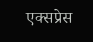एक्सप्रेस